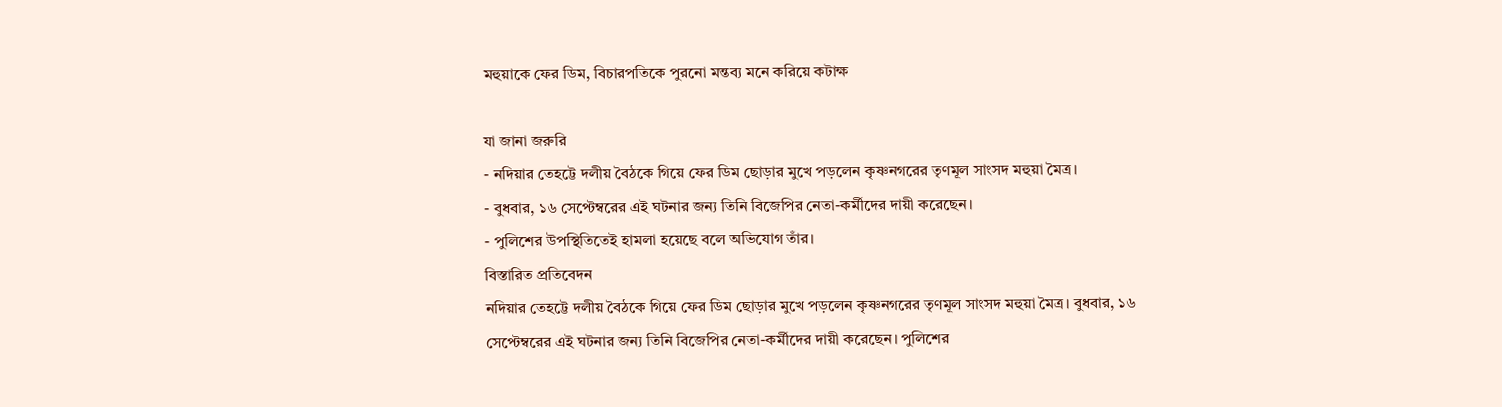মহুয়াকে ফের ডিম, বিচারপতিকে পুরনো মন্তব্য মনে করিয়ে কটাক্ষ

যা জানা জরুরি
- নদিয়ার তেহট্টে দলীয় বৈঠকে গিয়ে ফের ডিম ছোড়ার মুখে পড়লেন কৃষ্ণনগরের তৃণমূল সাংসদ মহুয়া মৈত্র।
- বুধবার, ১৬ সেপ্টেম্বরের এই ঘটনার জন্য তিনি বিজেপির নেতা-কর্মীদের দায়ী করেছেন।
- পুলিশের উপস্থিতিতেই হামলা হয়েছে বলে অভিযোগ তাঁর।
বিস্তারিত প্রতিবেদন
নদিয়ার তেহট্টে দলীয় বৈঠকে গিয়ে ফের ডিম ছোড়ার মুখে পড়লেন কৃষ্ণনগরের তৃণমূল সাংসদ মহুয়া মৈত্র। বুধবার, ১৬ সেপ্টেম্বরের এই ঘটনার জন্য তিনি বিজেপির নেতা-কর্মীদের দায়ী করেছেন। পুলিশের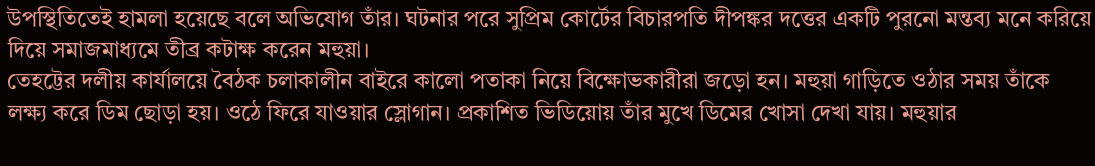উপস্থিতিতেই হামলা হয়েছে বলে অভিযোগ তাঁর। ঘটনার পরে সুপ্রিম কোর্টের বিচারপতি দীপঙ্কর দত্তের একটি পুরনো মন্তব্য মনে করিয়ে দিয়ে সমাজমাধ্যমে তীব্র কটাক্ষ করেন মহুয়া।
তেহট্টের দলীয় কার্যালয়ে বৈঠক চলাকালীন বাইরে কালো পতাকা নিয়ে বিক্ষোভকারীরা জড়ো হন। মহুয়া গাড়িতে ওঠার সময় তাঁকে লক্ষ্য করে ডিম ছোড়া হয়। ওঠে ফিরে যাওয়ার স্লোগান। প্রকাশিত ভিডিয়োয় তাঁর মুখে ডিমের খোসা দেখা যায়। মহুয়ার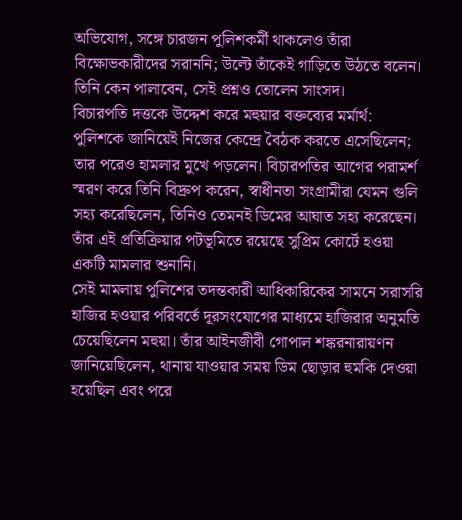অভিযোগ, সঙ্গে চারজন পুলিশকর্মী থাকলেও তাঁরা বিক্ষোভকারীদের সরাননি; উল্টে তাঁকেই গাড়িতে উঠতে বলেন। তিনি কেন পালাবেন, সেই প্রশ্নও তোলেন সাংসদ।
বিচারপতি দত্তকে উদ্দেশ করে মহুয়ার বক্তব্যের মর্মার্থ: পুলিশকে জানিয়েই নিজের কেন্দ্রে বৈঠক করতে এসেছিলেন; তার পরেও হামলার মুখে পড়লেন। বিচারপতির আগের পরামর্শ স্মরণ করে তিনি বিদ্রুপ করেন, স্বাধীনতা সংগ্রামীরা যেমন গুলি সহ্য করেছিলেন, তিনিও তেমনই ডিমের আঘাত সহ্য করেছেন। তাঁর এই প্রতিক্রিয়ার পটভূমিতে রয়েছে সুপ্রিম কোর্টে হওয়া একটি মামলার শুনানি।
সেই মামলায় পুলিশের তদন্তকারী আধিকারিকের সামনে সরাসরি হাজির হওয়ার পরিবর্তে দূরসংযোগের মাধ্যমে হাজিরার অনুমতি চেয়েছিলেন মহুয়া। তাঁর আইনজীবী গোপাল শঙ্করনারায়ণন জানিয়েছিলেন, থানায় যাওয়ার সময় ডিম ছোড়ার হুমকি দেওয়া হয়েছিল এবং পরে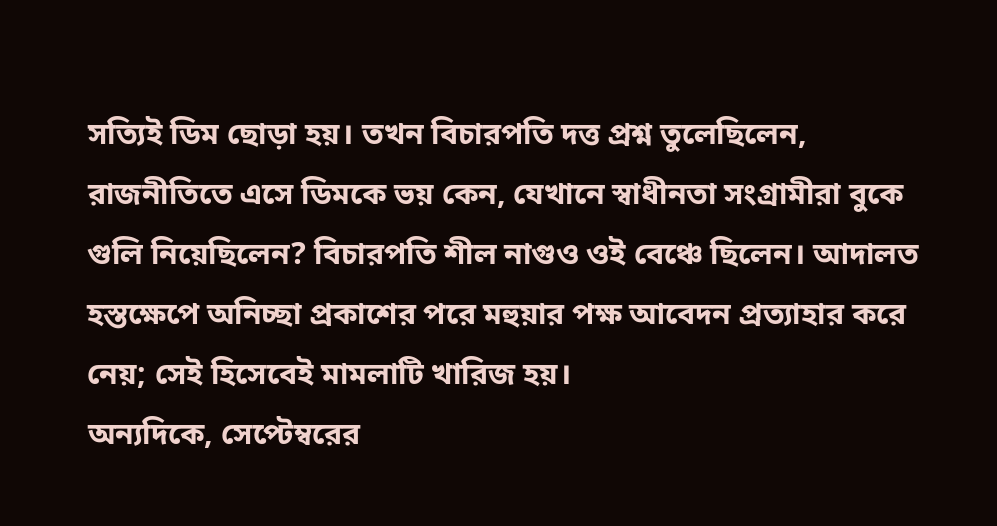সত্যিই ডিম ছোড়া হয়। তখন বিচারপতি দত্ত প্রশ্ন তুলেছিলেন, রাজনীতিতে এসে ডিমকে ভয় কেন, যেখানে স্বাধীনতা সংগ্রামীরা বুকে গুলি নিয়েছিলেন? বিচারপতি শীল নাগুও ওই বেঞ্চে ছিলেন। আদালত হস্তক্ষেপে অনিচ্ছা প্রকাশের পরে মহুয়ার পক্ষ আবেদন প্রত্যাহার করে নেয়; সেই হিসেবেই মামলাটি খারিজ হয়।
অন্যদিকে, সেপ্টেম্বরের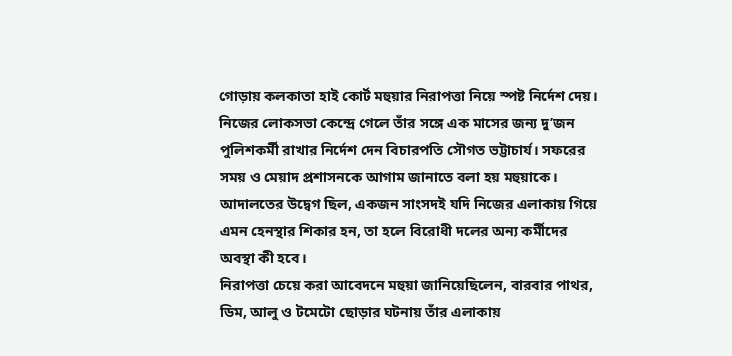গোড়ায় কলকাতা হাই কোর্ট মহুয়ার নিরাপত্তা নিয়ে স্পষ্ট নির্দেশ দেয়। নিজের লোকসভা কেন্দ্রে গেলে তাঁর সঙ্গে এক মাসের জন্য দু’জন পুলিশকর্মী রাখার নির্দেশ দেন বিচারপতি সৌগত ভট্টাচার্য। সফরের সময় ও মেয়াদ প্রশাসনকে আগাম জানাতে বলা হয় মহুয়াকে। আদালতের উদ্বেগ ছিল, একজন সাংসদই যদি নিজের এলাকায় গিয়ে এমন হেনস্থার শিকার হন, তা হলে বিরোধী দলের অন্য কর্মীদের অবস্থা কী হবে।
নিরাপত্তা চেয়ে করা আবেদনে মহুয়া জানিয়েছিলেন, বারবার পাথর, ডিম, আলু ও টমেটো ছোড়ার ঘটনায় তাঁর এলাকায়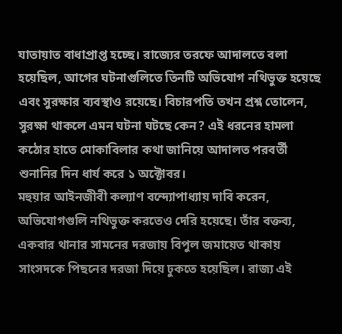যাতায়াত বাধাপ্রাপ্ত হচ্ছে। রাজ্যের তরফে আদালতে বলা হয়েছিল, আগের ঘটনাগুলিতে তিনটি অভিযোগ নথিভুক্ত হয়েছে এবং সুরক্ষার ব্যবস্থাও রয়েছে। বিচারপতি তখন প্রশ্ন তোলেন, সুরক্ষা থাকলে এমন ঘটনা ঘটছে কেন? এই ধরনের হামলা কঠোর হাতে মোকাবিলার কথা জানিয়ে আদালত পরবর্তী শুনানির দিন ধার্য করে ১ অক্টোবর।
মহুয়ার আইনজীবী কল্যাণ বন্দ্যোপাধ্যায় দাবি করেন, অভিযোগগুলি নথিভুক্ত করতেও দেরি হয়েছে। তাঁর বক্তব্য, একবার থানার সামনের দরজায় বিপুল জমায়েত থাকায় সাংসদকে পিছনের দরজা দিয়ে ঢুকতে হয়েছিল। রাজ্য এই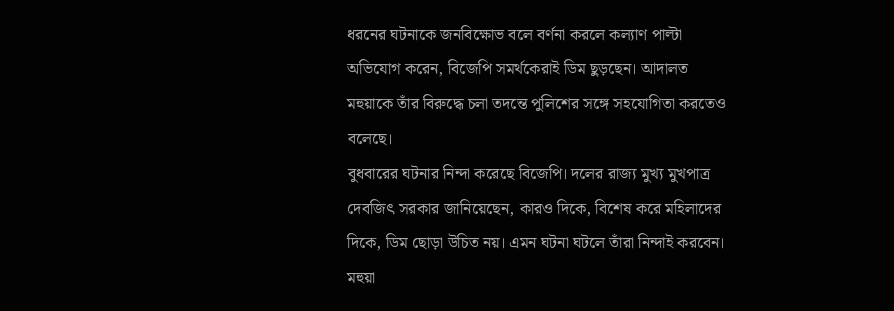ধরনের ঘটনাকে জনবিক্ষোভ বলে বর্ণনা করলে কল্যাণ পাল্টা অভিযোগ করেন, বিজেপি সমর্থকেরাই ডিম ছুড়ছেন। আদালত মহুয়াকে তাঁর বিরুদ্ধে চলা তদন্তে পুলিশের সঙ্গে সহযোগিতা করতেও বলেছে।
বুধবারের ঘটনার নিন্দা করেছে বিজেপি। দলের রাজ্য মুখ্য মুখপাত্র দেবজিৎ সরকার জানিয়েছেন, কারও দিকে, বিশেষ করে মহিলাদের দিকে, ডিম ছোড়া উচিত নয়। এমন ঘটনা ঘটলে তাঁরা নিন্দাই করবেন। মহুয়া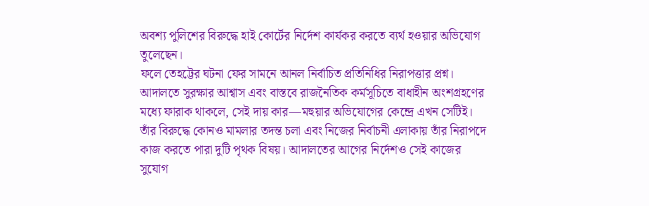অবশ্য পুলিশের বিরুদ্ধে হাই কোর্টের নির্দেশ কার্যকর করতে ব্যর্থ হওয়ার অভিযোগ তুলেছেন।
ফলে তেহট্টের ঘটনা ফের সামনে আনল নির্বাচিত প্রতিনিধির নিরাপত্তার প্রশ্ন। আদালতে সুরক্ষার আশ্বাস এবং বাস্তবে রাজনৈতিক কর্মসূচিতে বাধাহীন অংশগ্রহণের মধ্যে ফারাক থাকলে, সেই দায় কার—মহুয়ার অভিযোগের কেন্দ্রে এখন সেটিই। তাঁর বিরুদ্ধে কোনও মামলার তদন্ত চলা এবং নিজের নির্বাচনী এলাকায় তাঁর নিরাপদে কাজ করতে পারা দুটি পৃথক বিষয়। আদালতের আগের নির্দেশও সেই কাজের সুযোগ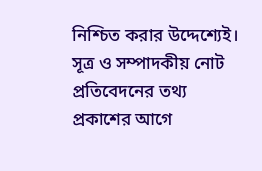নিশ্চিত করার উদ্দেশ্যেই।
সূত্র ও সম্পাদকীয় নোট
প্রতিবেদনের তথ্য প্রকাশের আগে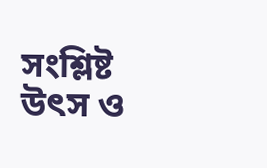সংশ্লিষ্ট উৎস ও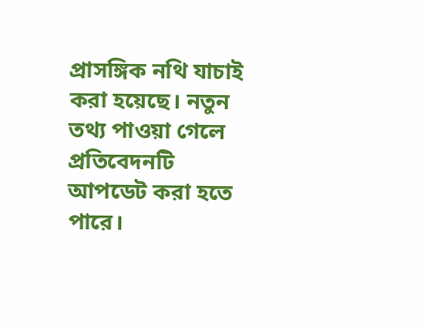প্রাসঙ্গিক নথি যাচাই করা হয়েছে। নতুন তথ্য পাওয়া গেলে প্রতিবেদনটি আপডেট করা হতে পারে।